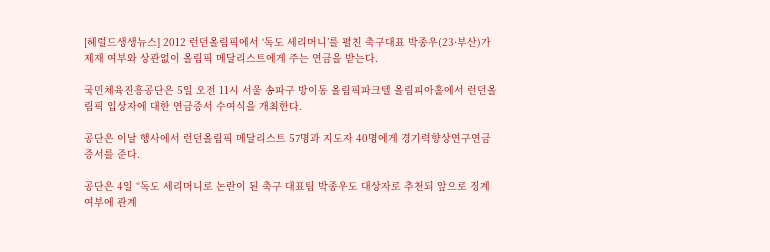[헤럴드생생뉴스] 2012 런던올림픽에서 ‘독도 세리머니’를 펼친 축구대표 박종우(23·부산)가 제재 여부와 상관없이 올림픽 메달리스트에게 주는 연금을 받는다.

국민체육진흥공단은 5일 오전 11시 서울 송파구 방이동 올림픽파크텔 올림피아홀에서 런던올림픽 입상자에 대한 연금증서 수여식을 개최한다.

공단은 이날 행사에서 런던올림픽 메달리스트 57명과 지도자 40명에게 경기력향상연구연금 증서를 준다.

공단은 4일 “독도 세리머니로 논란이 된 축구 대표팀 박종우도 대상자로 추천되 앞으로 징계 여부에 관계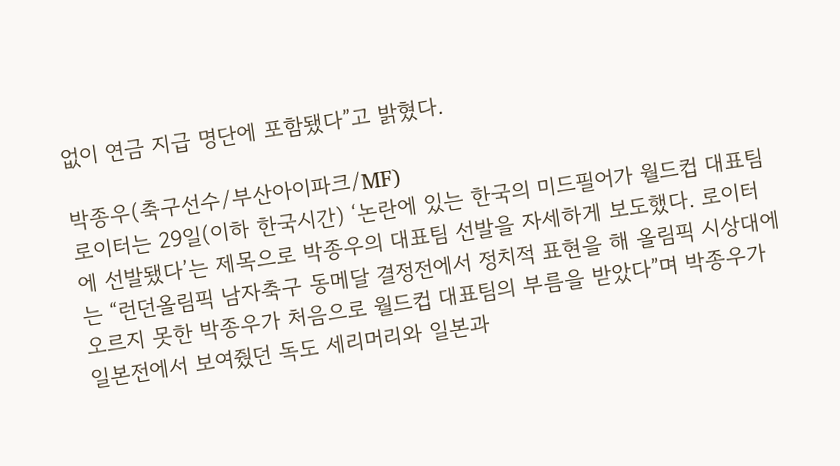없이 연금 지급 명단에 포함됐다”고 밝혔다.

박종우(축구선수/부산아이파크/MF)
로이터는 29일(이하 한국시간) ‘논란에 있는 한국의 미드필어가 월드컵 대표팀에 선발됐다’는 제목으로 박종우의 대표팀 선발을 자세하게 보도했다. 로이터는 “런던올림픽 남자축구 동메달 결정전에서 정치적 표현을 해 올림픽 시상대에 오르지 못한 박종우가 처음으로 월드컵 대표팀의 부름을 받았다”며 박종우가 일본전에서 보여줬던 독도 세리머리와 일본과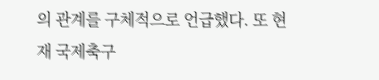의 관계를 구체적으로 언급했다. 또 현재 국제축구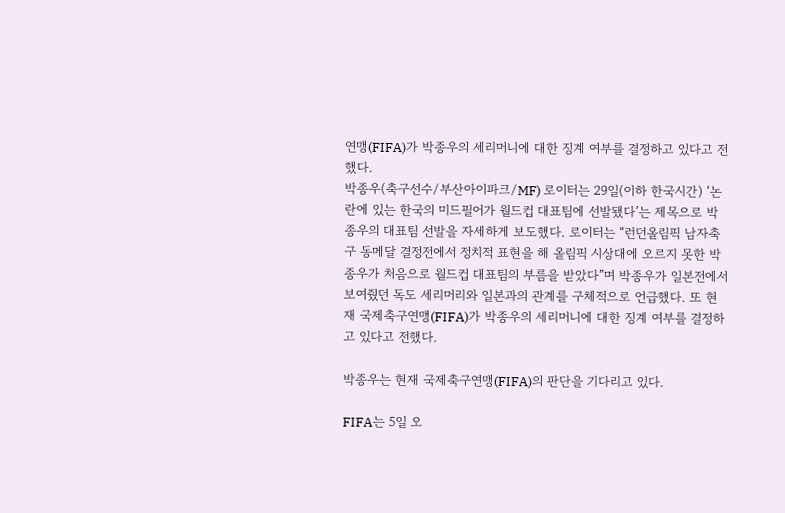연맹(FIFA)가 박종우의 세리머니에 대한 징계 여부를 결정하고 있다고 전했다.
박종우(축구선수/부산아이파크/MF) 로이터는 29일(이하 한국시간) ‘논란에 있는 한국의 미드필어가 월드컵 대표팀에 선발됐다’는 제목으로 박종우의 대표팀 선발을 자세하게 보도했다. 로이터는 “런던올림픽 남자축구 동메달 결정전에서 정치적 표현을 해 올림픽 시상대에 오르지 못한 박종우가 처음으로 월드컵 대표팀의 부름을 받았다”며 박종우가 일본전에서 보여줬던 독도 세리머리와 일본과의 관계를 구체적으로 언급했다. 또 현재 국제축구연맹(FIFA)가 박종우의 세리머니에 대한 징계 여부를 결정하고 있다고 전했다.

박종우는 현재 국제축구연맹(FIFA)의 판단을 기다리고 있다.

FIFA는 5일 오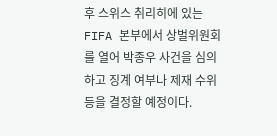후 스위스 취리히에 있는 FIFA 본부에서 상벌위원회를 열어 박종우 사건을 심의하고 징계 여부나 제재 수위 등을 결정할 예정이다.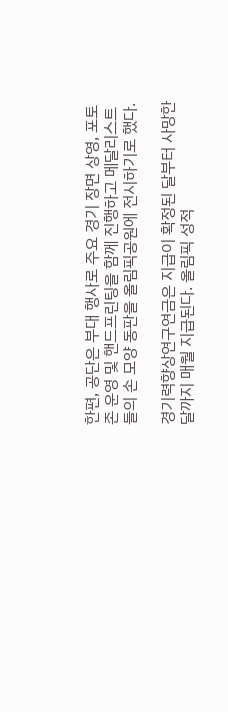한편, 공단은 부대 행사로 주요 경기 장면 상영, 포토존 운영 및 핸드프린팅을 함께 진행하고 메달리스트들의 손 모양 동판을 올림픽공원에 전시하기로 했다.

경기력향상연구연금은 지급이 확정된 달부터 사망한 달까지 매월 지급된다. 올림픽 성적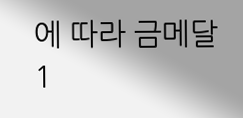에 따라 금메달 1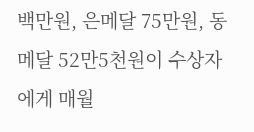백만원, 은메달 75만원, 동메달 52만5천원이 수상자에게 매월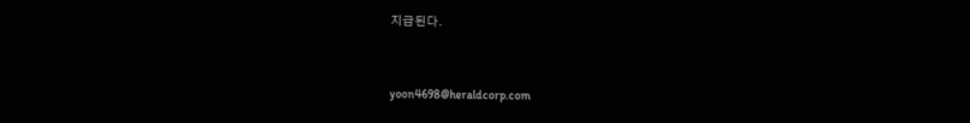지급된다.


yoon4698@heraldcorp.com